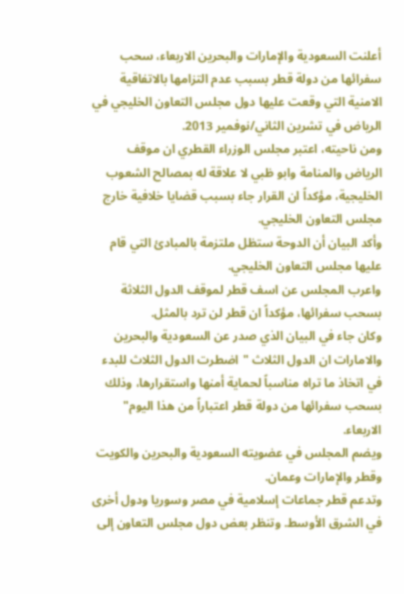أعلنت السعودية والإمارات والبحرين الاربعاء، سحب سفرائها من دولة قطر بسبب عدم التزامها بالاتفاقية الامنية التي وقعت عليها دول مجلس التعاون الخليجي في الرياض في تشرين الثاني/نوفمير 2013.
ومن ناحيته، اعتبر مجلس الوزراء القطري ان موقف الرياض والمنامة وابو ظبي لا علاقة له بمصالح الشعوب الخليجية، مؤكداً ان القرار جاء بسبب قضايا خلافية خارج مجلس التعاون الخليجي.
وأكد البيان أن الدوحة ستظل ملتزمة بالمبادئ التي قام عليها مجلس التعاون الخليجي.
واعرب المجلس عن اسف قطر لموقف الدول الثلاثة بسحب سفرائها، مؤكداً ان قطر لن ترد بالمثل.
وكان جاء في البيان الذي صدر عن السعودية والبحرين والامارات ان الدول الثلاث "اضطرت الدول الثلاث للبدء في اتخاذ ما تراه مناسباً لحماية أمنها واستقرارها، وذلك بسحب سفرائها من دولة قطر اعتباراً من هذا اليوم" الاربعاء.
ويضم المجلس في عضويته السعودية والبحرين والكويت وقطر والإمارات وعمان.
وتدعم قطر جماعات إسلامية في مصر وسوريا ودول أخرى في الشرق الأوسط. وتنظر بعض دول مجلس التعاون إلى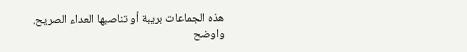هذه الجماعات بريبة أو تناصبها العداء الصريح.
واوضح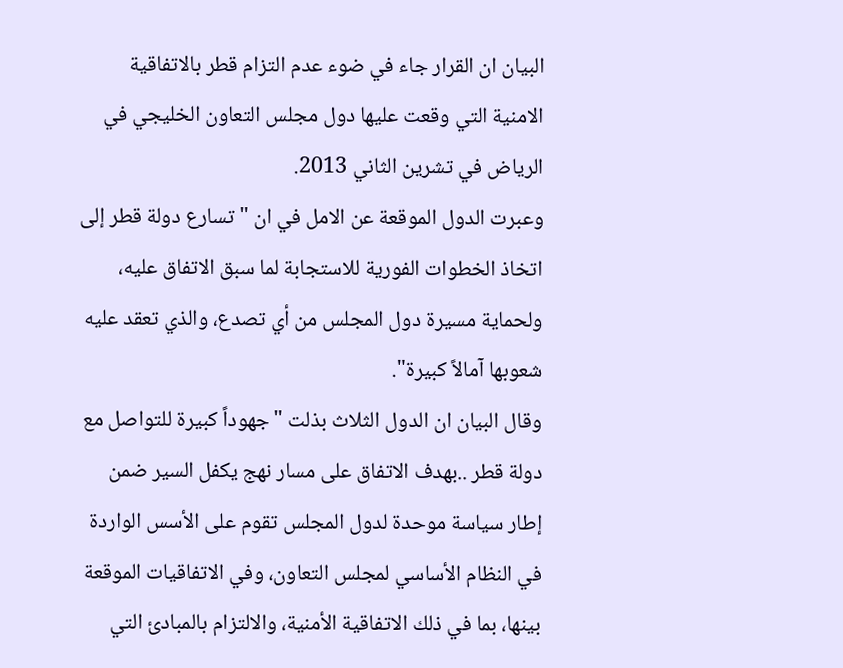البيان ان القرار جاء في ضوء عدم التزام قطر بالاتفاقية الامنية التي وقعت عليها دول مجلس التعاون الخليجي في الرياض في تشرين الثاني 2013.
وعبرت الدول الموقعة عن الامل في ان "تسارع دولة قطر إلى اتخاذ الخطوات الفورية للاستجابة لما سبق الاتفاق عليه، ولحماية مسيرة دول المجلس من أي تصدع، والذي تعقد عليه شعوبها آمالاً كبيرة".
وقال البيان ان الدول الثلاث بذلت "جهوداً كبيرة للتواصل مع دولة قطر ..بهدف الاتفاق على مسار نهج يكفل السير ضمن إطار سياسة موحدة لدول المجلس تقوم على الأسس الواردة في النظام الأساسي لمجلس التعاون، وفي الاتفاقيات الموقعة بينها، بما في ذلك الاتفاقية الأمنية، والالتزام بالمبادئ التي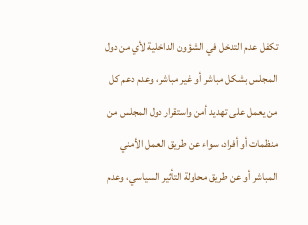تكفل عدم التدخل في الشؤون الداخلية لأي من دول المجلس بشكل مباشر أو غير مباشر، وعدم دعم كل من يعمل على تهديد أمن واستقرار دول المجلس من منظمات أو أفراد، سواء عن طريق العمل الأمني المباشر أو عن طريق محاولة التأثير السياسي، وعدم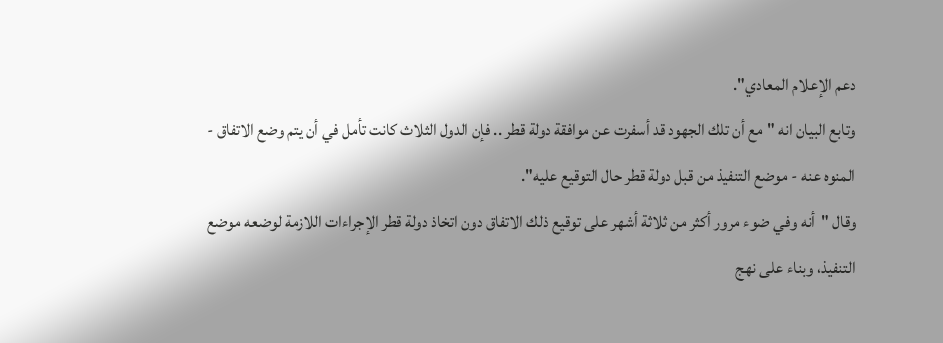دعم الإعلام المعادي".
وتابع البيان انه "مع أن تلك الجهود قد أسفرت عن موافقة دولة قطر .. فإن الدول الثلاث كانت تأمل في أن يتم وضع الاتفاق - المنوه عنه - موضع التنفيذ من قبل دولة قطر حال التوقيع عليه".
وقال "أنه وفي ضوء مرور أكثر من ثلاثة أشهر على توقيع ذلك الاتفاق دون اتخاذ دولة قطر الإجراءات اللازمة لوضعه موضع التنفيذ، وبناء على نهج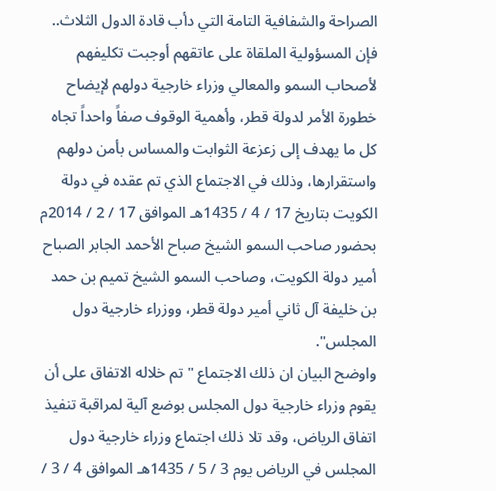الصراحة والشفافية التامة التي دأب قادة الدول الثلاث.. فإن المسؤولية الملقاة على عاتقهم أوجبت تكليفهم لأصحاب السمو والمعالي وزراء خارجية دولهم لإيضاح خطورة الأمر لدولة قطر، وأهمية الوقوف صفاً واحداً تجاه كل ما يهدف إلى زعزعة الثوابت والمساس بأمن دولهم واستقرارها، وذلك في الاجتماع الذي تم عقده في دولة الكويت بتاريخ 17 / 4 / 1435هـ الموافق 17 / 2 / 2014م بحضور صاحب السمو الشيخ صباح الأحمد الجابر الصباح أمير دولة الكويت، وصاحب السمو الشيخ تميم بن حمد بن خليفة آل ثاني أمير دولة قطر، ووزراء خارجية دول المجلس".
واوضح البيان ان ذلك الاجتماع "تم خلاله الاتفاق على أن يقوم وزراء خارجية دول المجلس بوضع آلية لمراقبة تنفيذ اتفاق الرياض، وقد تلا ذلك اجتماع وزراء خارجية دول المجلس في الرياض يوم 3 / 5 / 1435هـ الموافق 4 / 3 /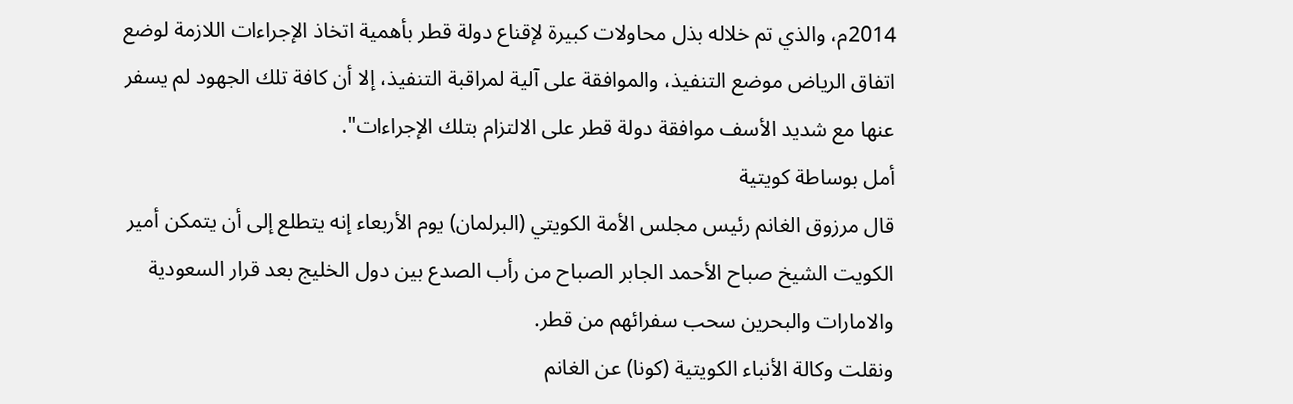2014م، والذي تم خلاله بذل محاولات كبيرة لإقناع دولة قطر بأهمية اتخاذ الإجراءات اللازمة لوضع اتفاق الرياض موضع التنفيذ، والموافقة على آلية لمراقبة التنفيذ، إلا أن كافة تلك الجهود لم يسفر عنها مع شديد الأسف موافقة دولة قطر على الالتزام بتلك الإجراءات".
أمل بوساطة كويتية
قال مرزوق الغانم رئيس مجلس الأمة الكويتي (البرلمان) يوم الأربعاء إنه يتطلع إلى أن يتمكن أمير الكويت الشيخ صباح الأحمد الجابر الصباح من رأب الصدع بين دول الخليج بعد قرار السعودية والامارات والبحرين سحب سفرائهم من قطر.
ونقلت وكالة الأنباء الكويتية (كونا) عن الغانم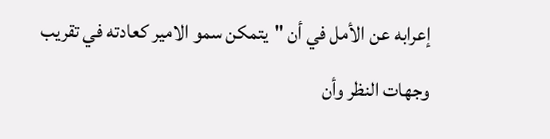إعرابه عن الأمل في أن "يتمكن سمو الامير كعادته في تقريب وجهات النظر وأن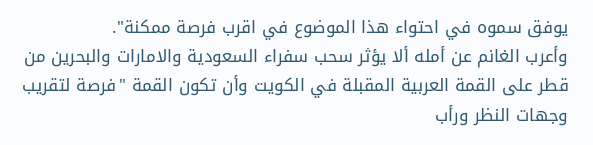يوفق سموه في احتواء هذا الموضوع في اقرب فرصة ممكنة".
وأعرب الغانم عن أمله ألا يؤثر سحب سفراء السعودية والامارات والبحرين من قطر على القمة العربية المقبلة في الكويت وأن تكون القمة "فرصة لتقريب وجهات النظر ورأب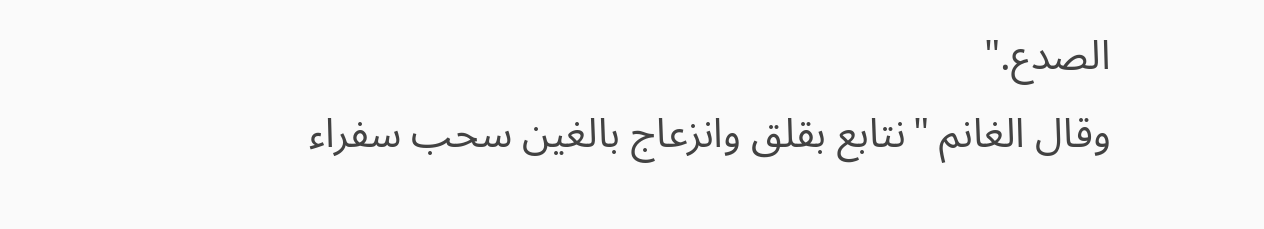الصدع."
وقال الغانم "نتابع بقلق وانزعاج بالغين سحب سفراء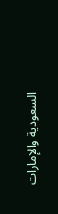السعودية والإمارات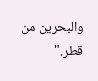والبحرين من قطر."